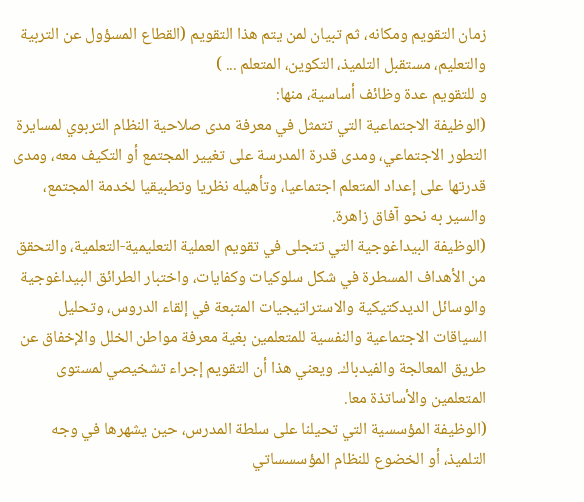زمان التقويم ومكانه، ثم تبيان لمن يتم هذا التقويم (القطاع المسؤول عن التربية والتعليم، مستقبل التلميذ، التكوين، المتعلم ... )
و للتقويم عدة وظائف أساسية، منها:
(الوظيفة الاجتماعية التي تتمثل في معرفة مدى صلاحية النظام التربوي لمسايرة التطور الاجتماعي، ومدى قدرة المدرسة على تغيير المجتمع أو التكيف معه، ومدى قدرتها على إعداد المتعلم اجتماعيا، وتأهيله نظريا وتطبيقيا لخدمة المجتمع، والسير به نحو آفاق زاهرة.
(الوظيفة البيداغوجية التي تتجلى في تقويم العملية التعليمية-التعلمية، والتحقق من الأهداف المسطرة في شكل سلوكيات وكفايات، واختبار الطرائق البيداغوجية والوسائل الديدكتيكية والاستراتيجيات المتبعة في إلقاء الدروس، وتحليل السياقات الاجتماعية والنفسية للمتعلمين بغية معرفة مواطن الخلل والإخفاق عن طريق المعالجة والفيدباك. ويعني هذا أن التقويم إجراء تشخيصي لمستوى المتعلمين والأساتذة معا.
(الوظيفة المؤسسية التي تحيلنا على سلطة المدرس، حين يشهرها في وجه التلميذ، أو الخضوع للنظام المؤسسساتي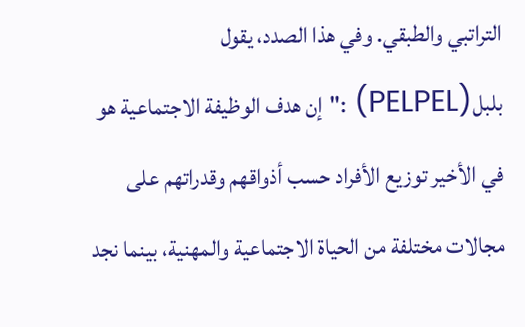التراتبي والطبقي. وفي هذا الصدد، يقول بلبل(PELPEL) :"إن هدف الوظيفة الاجتماعية هو في الأخير توزيع الأفراد حسب أذواقهم وقدراتهم على مجالات مختلفة من الحياة الاجتماعية والمهنية، بينما نجد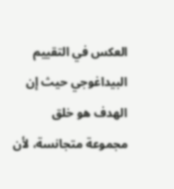العكس في التقييم البيداغوجي حيث إن الهدف هو خلق مجموعة متجانسة، لأن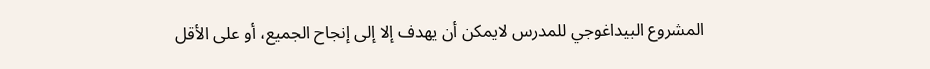المشروع البيداغوجي للمدرس لايمكن أن يهدف إلا إلى إنجاح الجميع، أو على الأقل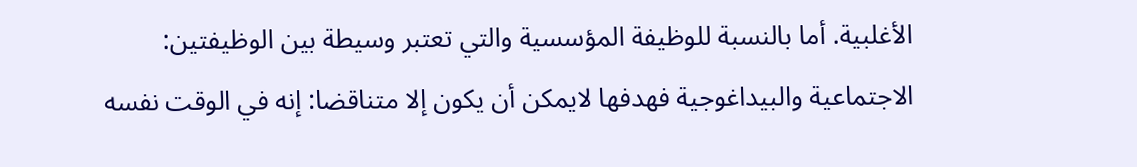الأغلبية. أما بالنسبة للوظيفة المؤسسية والتي تعتبر وسيطة بين الوظيفتين: الاجتماعية والبيداغوجية فهدفها لايمكن أن يكون إلا متناقضا: إنه في الوقت نفسه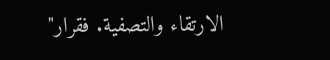الارتقاء والتصفية. فقرار"